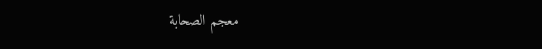معجم الصحابة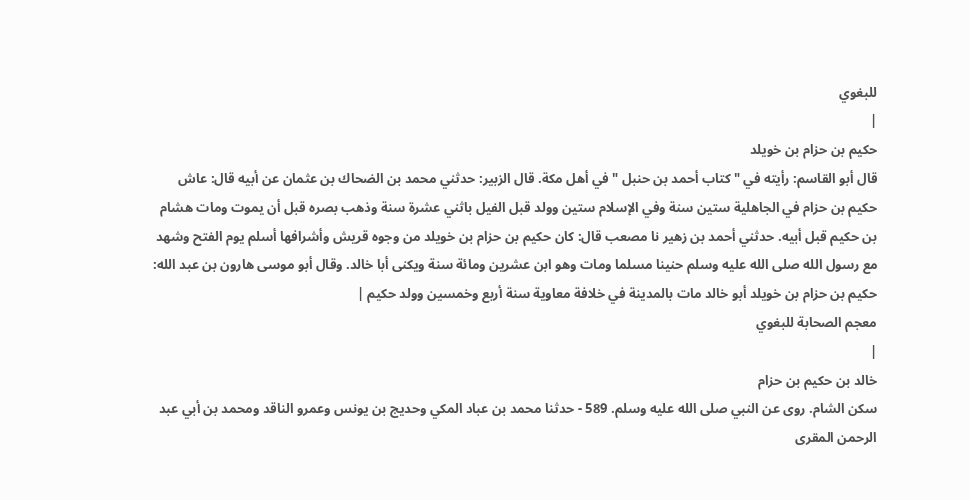للبغوي
|
حكيم بن حزام بن خويلد
قال أبو القاسم: رأيته في " كتاب أحمد بن حنبل " في أهل مكة. قال الزبير: حدثني محمد بن الضحاك بن عثمان عن أبيه قال: عاش حكيم بن حزام في الجاهلية ستين سنة وفي الإسلام ستين وولد قبل الفيل باثني عشرة سنة وذهب بصره قبل أن يموت ومات هشام بن حكيم قبل أبيه. حدثني أحمد بن زهير نا مصعب قال: كان حكيم بن حزام بن خويلد من وجوه قريش وأشرافها أسلم يوم الفتح وشهد مع رسول الله صلى الله عليه وسلم حنينا مسلما ومات وهو ابن عشرين ومائة سنة ويكنى أبا خالد. وقال أبو موسى هارون بن عبد الله: حكيم بن حزام بن خويلد أبو خالد مات بالمدينة في خلافة معاوية سنة أربع وخمسين وولد حكيم |
معجم الصحابة للبغوي
|
خالد بن حكيم بن حزام
سكن الشام. روى عن النبي صلى الله عليه وسلم. 589 - حدثنا محمد بن عباد المكي وحديج بن يونس وعمرو الناقد ومحمد بن أبي عبد الرحمن المقرى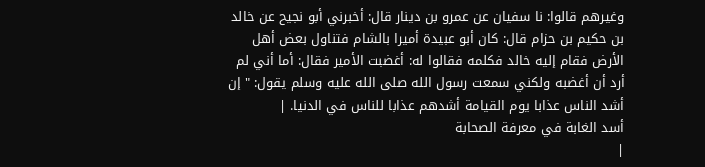وغيرهم قالوا: نا سفيان عن عمرو بن دينار قال: أخبرني أبو نجيح عن خالد بن حكيم بن حزام قال: كان أبو عبيدة أميرا بالشام فتناول بعض أهل الأرض فقام إليه خالد فكلمه فقالوا له: أغضبت الأمير فقال: أما أني لم أرد أن أغضبه ولكني سمعت رسول الله صلى الله عليه وسلم يقول: " إن أشد الناس عذابا يوم القيامة أشدهم عذابا للناس في الدنيا. |
أسد الغابة في معرفة الصحابة
|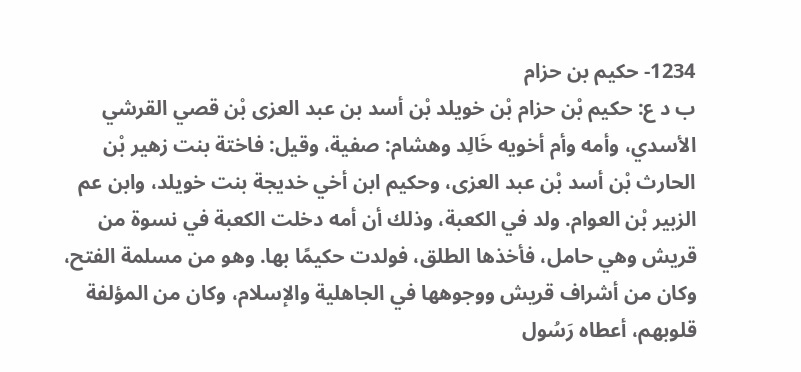1234- حكيم بن حزام
ب د ع: حكيم بْن حزام بْن خويلد بْن أسد بن عبد العزى بْن قصي القرشي الأسدي، وأمه وأم أخويه خَالِد وهشام: صفية، وقيل: فاختة بنت زهير بْن الحارث بْن أسد بْن عبد العزى، وحكيم ابن أخي خديجة بنت خويلد، وابن عم الزبير بْن العوام. ولد في الكعبة، وذلك أن أمه دخلت الكعبة في نسوة من قريش وهي حامل، فأخذها الطلق، فولدت حكيمًا بها. وهو من مسلمة الفتح، وكان من أشراف قريش ووجوهها في الجاهلية والإسلام، وكان من المؤلفة قلوبهم، أعطاه رَسُول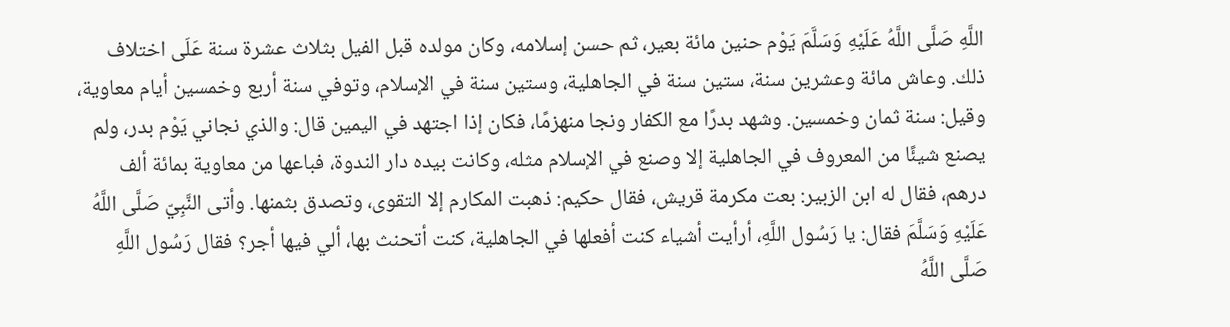اللَّهِ صَلَّى اللَّهُ عَلَيْهِ وَسَلَّمَ يَوْم حنين مائة بعير، ثم حسن إسلامه، وكان مولده قبل الفيل بثلاث عشرة سنة عَلَى اختلاف ذلك. وعاش مائة وعشرين سنة، ستين سنة في الجاهلية، وستين سنة في الإسلام، وتوفي سنة أربع وخمسين أيام معاوية، وقيل: سنة ثمان وخمسين. وشهد بدرًا مع الكفار ونجا منهزمًا، فكان إذا اجتهد في اليمين قال: والذي نجاني يَوْم بدر، ولم يصنع شيئًا من المعروف في الجاهلية إلا وصنع في الإسلام مثله، وكانت بيده دار الندوة، فباعها من معاوية بمائة ألف درهم، فقال له ابن الزبير: بعت مكرمة قريش، فقال حكيم: ذهبت المكارم إلا التقوى، وتصدق بثمنها. وأتى النَّبِيّ صَلَّى اللَّهُ عَلَيْهِ وَسَلَّمَ فقال: يا رَسُول اللَّهِ، أرأيت أشياء كنت أفعلها في الجاهلية، كنت أتحنث بها، ألي فيها أجر؟ فقال رَسُول اللَّهِ صَلَّى اللَّهُ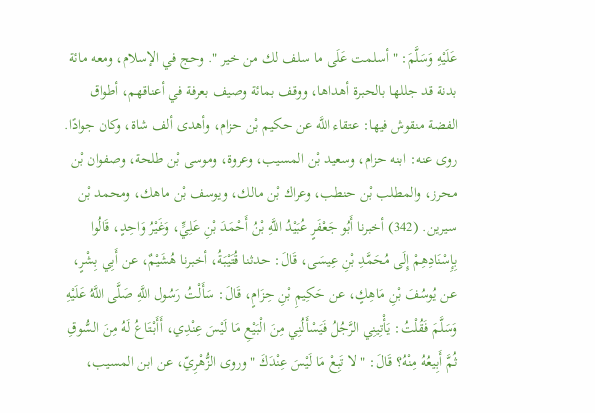عَلَيْهِ وَسَلَّمَ: " أسلمت عَلَى ما سلف لك من خير ". وحج في الإسلام، ومعه مائة بدنة قد جللها بالحبرة أهداها، ووقف بمائة وصيف بعرفة في أعناقهم، أطواق الفضة منقوش فيها: عتقاء اللَّه عن حكيم بْن حزام، وأهدى ألف شاة، وكان جوادًا. روى عنه: ابنه حزام، وسعيد بْن المسيب، وعروة، وموسى بْن طلحة، وصفوان بْن محرز، والمطلب بْن حنطب، وعراك بْن مالك، ويوسف بْن ماهك، ومحمد بْن سيرين. (342) أخبرنا أَبُو جَعْفَرٍ عُبَيْدُ اللَّهِ بْنُ أَحْمَدَ بْنِ عَلِيٍّ، وَغَيْرُ وَاحِدٍ، قَالُوا بِإِسْنَادِهِمْ إِلَى مُحَمَّدِ بْنِ عِيسَى، قَالَ: حدثنا قُتَيْبَةُ، أخبرنا هُشَيْمٌ، عن أَبِي بِشْرٍ، عن يُوسُفَ بْنِ مَاهِكٍ، عن حَكِيمِ بْنِ حِزَامٍ، قَالَ: سَأَلْتُ رَسُول اللَّهِ صَلَّى اللَّهُ عَلَيْهِ وَسَلَّمَ فَقُلْتُ: يَأْتِينِي الرَّجُلُ فَيَسْأَلُنِي مِنَ الْبَيْعِ مَا لَيْسَ عِنْدِي، أَأَبْتَاعُ لَهُ مِنَ السُّوقِ ثُمَّ أَبِيعُهُ مِنْهُ؟ قَالَ: " لا تَبِعْ مَا لَيْسَ عِنْدَكَ " وروى الزُّهْرِيّ، عن ابن المسيب،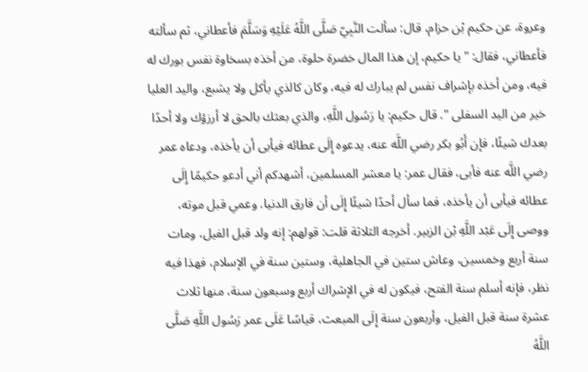وعروة، عن حكيم بْن حزام، قال: سألت النَّبِيّ صَلَّى اللَّهُ عَلَيْهِ وَسَلَّمَ فأعطاني، ثم سألته فأعطاني، فقال: " يا حكيم، إن هذا المال خضرة حلوة، من أخذه بسخاوة نفس بورك له فيه، ومن أخذه بإشراف نفس لم يبارك له فيه، وكان كالذي يأكل ولا يشبع، واليد العليا خير من اليد السفلى ". قال حكيم: يا رَسُول اللَّهِ، والذي بعثك بالحق لا أرزؤك ولا أحدًا بعدك شيئًا، فإن أَبُو بكر رضي اللَّه عنه، يدعوه إِلَى عطائه فيأبى أن يأخذه، ودعاه عمر رضي اللَّه عنه فأبى، فقال عمر: يا معشر المسلمين، أشهدكم أني أدعو حكيمًا إِلَى عطائه فيأبى أن يأخذه، فما سأل أحدًا شيئًا إِلَى أن فارق الدنيا. وعمي قبل موته، ووصى إِلَى عَبْد اللَّهِ بْن الزبير. أخرجه الثلاثة قلت: قولهم: إنه ولد قبل الفيل، ومات سنة أربع وخمسين، وعاش ستين في الجاهلية، وستين سنة في الإسلام، فهذا فيه نظر، فإنه أسلم سنة الفتح، فيكون له في الإشراك أربع وسبعون سنة، منها ثلاث عشرة سنة قبل الفيل، وأربعون سنة إِلَى المبعث، قياسًا عَلَى عمر رَسُول اللَّهِ صَلَّى اللَّهُ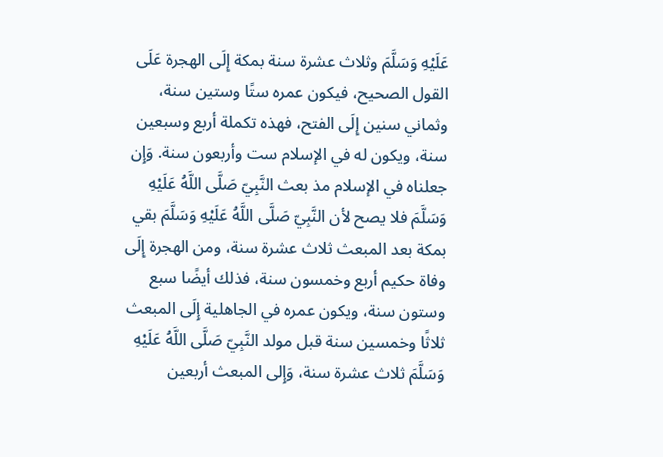عَلَيْهِ وَسَلَّمَ وثلاث عشرة سنة بمكة إِلَى الهجرة عَلَى القول الصحيح، فيكون عمره ستًا وستين سنة، وثماني سنين إِلَى الفتح، فهذه تكملة أربع وسبعين سنة، ويكون له في الإسلام ست وأربعون سنة. وَإِن جعلناه في الإسلام مذ بعث النَّبِيّ صَلَّى اللَّهُ عَلَيْهِ وَسَلَّمَ فلا يصح لأن النَّبِيّ صَلَّى اللَّهُ عَلَيْهِ وَسَلَّمَ بقي بمكة بعد المبعث ثلاث عشرة سنة، ومن الهجرة إِلَى وفاة حكيم أربع وخمسون سنة، فذلك أيضًا سبع وستون سنة، ويكون عمره في الجاهلية إِلَى المبعث ثلاثًا وخمسين سنة قبل مولد النَّبِيّ صَلَّى اللَّهُ عَلَيْهِ وَسَلَّمَ ثلاث عشرة سنة، وَإِلى المبعث أربعين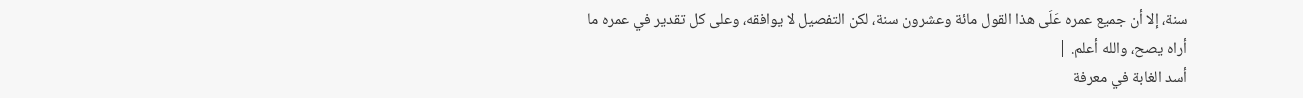سنة، إلا أن جميع عمره عَلَى هذا القول مائة وعشرون سنة، لكن التفصيل لا يوافقه، وعلى كل تقدير في عمره ما أراه يصح، والله أعلم. |
أسد الغابة في معرفة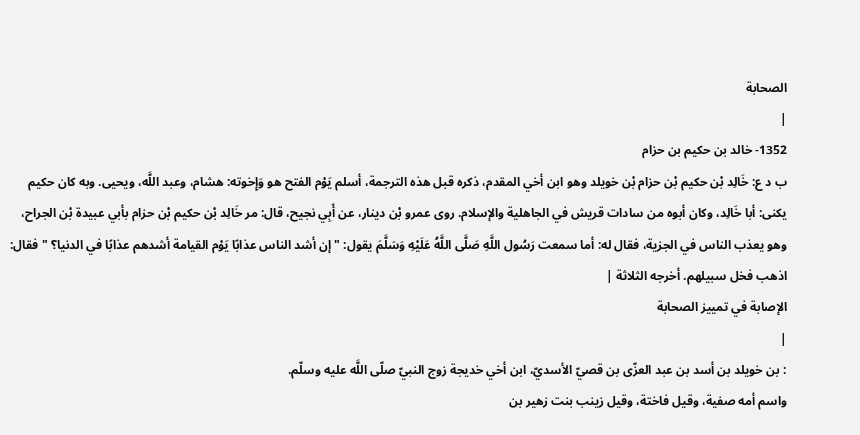الصحابة
|
1352- خالد بن حكيم بن حزام
ب د ع: خَالِد بْن حكيم بْن حزام بْن خويلد وهو ابن أخي المقدم، ذكره قبل هذه الترجمة، أسلم يَوْم الفتح هو وَإِخوته: هشام، وعبد اللَّه، ويحيى. وبه كان حكيم يكنى: أبا خَالِد، وكان أبوه من سادات قريش في الجاهلية والإسلام. روى عمرو بْن دينار، عن أَبِي نجيح، قال: مر خَالِد بْن حكيم بْن حزام بأبي عبيدة بْن الجراح، وهو يعذب الناس في الجزية، فقال له: أما سمعت رَسُول اللَّهِ صَلَّى اللَّهُ عَلَيْهِ وَسَلَّمَ يقول: " إن أشد الناس عذابًا يَوْم القيامة أشدهم عذابًا في الدنيا؟ " فقال: اذهب فخل سبيلهم. أخرجه الثلاثة |
الإصابة في تمييز الصحابة
|
: بن خويلد بن أسد بن عبد العزّى بن قصيّ الأسديّ، ابن أخي خديجة زوج النبيّ صلّى اللَّه عليه وسلّم.
واسم أمه صفية، وقيل فاختة، وقيل زينب بنت زهير بن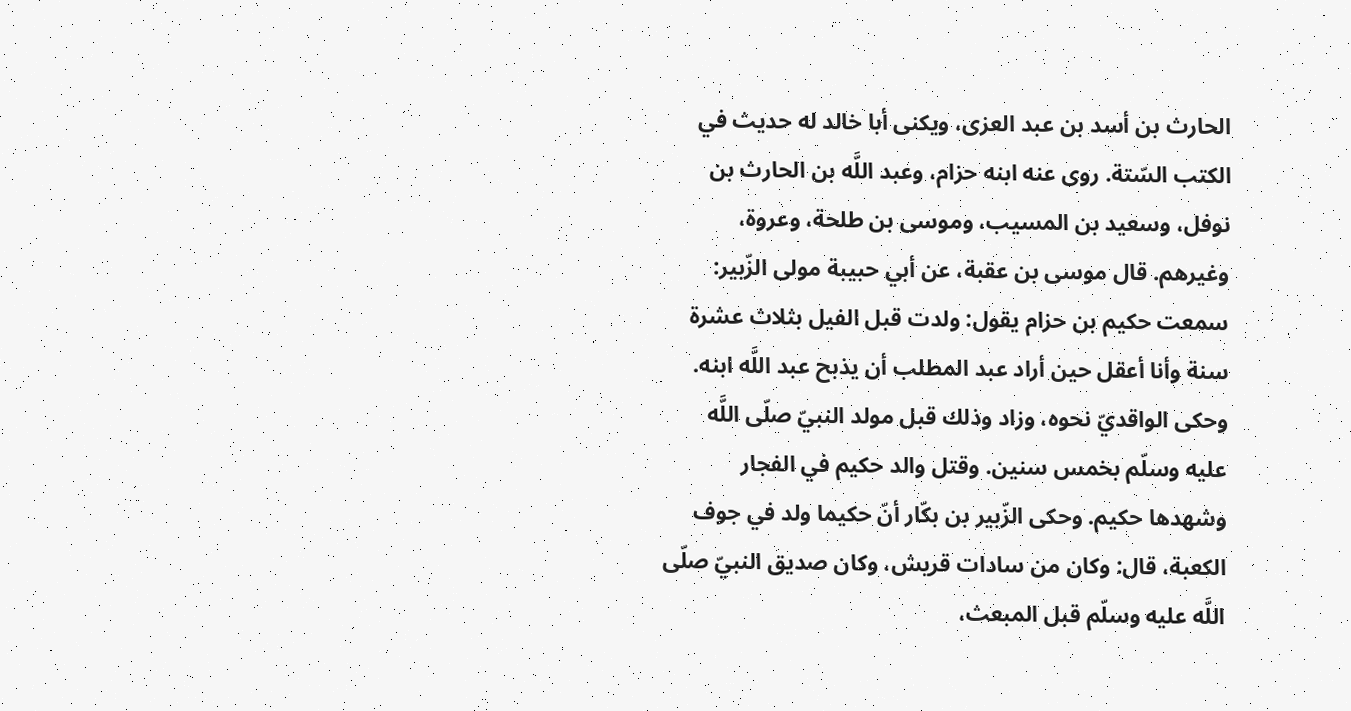الحارث بن أسد بن عبد العزى، ويكنى أبا خالد له حديث في الكتب السّتة. روى عنه ابنه حزام، وعبد اللَّه بن الحارث بن نوفل، وسعيد بن المسيب، وموسى بن طلحة، وعروة، وغيرهم. قال موسى بن عقبة، عن أبي حبيبة مولى الزّبير: سمعت حكيم بن حزام يقول: ولدت قبل الفيل بثلاث عشرة سنة وأنا أعقل حين أراد عبد المطلب أن يذبح عبد اللَّه ابنه. وحكى الواقديّ نحوه، وزاد وذلك قبل مولد النبيّ صلّى اللَّه عليه وسلّم بخمس سنين. وقتل والد حكيم في الفجار وشهدها حكيم. وحكى الزّبير بن بكّار أنّ حكيما ولد في جوف الكعبة، قال: وكان من سادات قريش، وكان صديق النبيّ صلّى اللَّه عليه وسلّم قبل المبعث،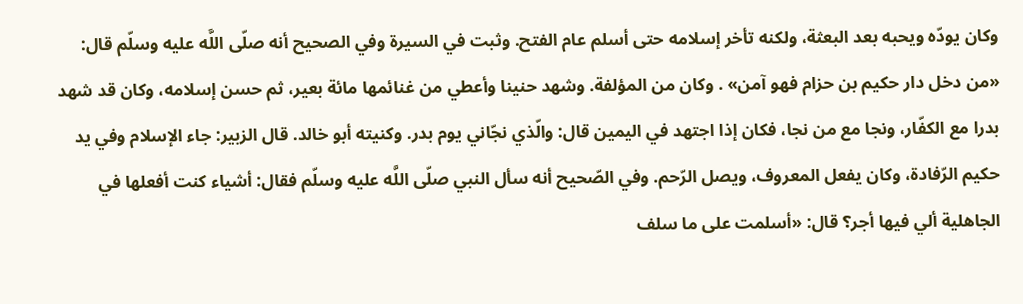وكان يودّه ويحبه بعد البعثة، ولكنه تأخر إسلامه حتى أسلم عام الفتح. وثبت في السيرة وفي الصحيح أنه صلّى اللَّه عليه وسلّم قال: «من دخل دار حكيم بن حزام فهو آمن» . وكان من المؤلفة. وشهد حنينا وأعطي من غنائمها مائة بعير، ثم حسن إسلامه، وكان قد شهد بدرا مع الكفّار، ونجا مع من نجا، فكان إذا اجتهد في اليمين قال: والّذي نجّاني يوم بدر. وكنيته أبو خالد. قال الزبير: جاء الإسلام وفي يد حكيم الرّفادة، وكان يفعل المعروف، ويصل الرّحم. وفي الصّحيح أنه سأل النبي صلّى اللَّه عليه وسلّم فقال: أشياء كنت أفعلها في الجاهلية ألي فيها أجر؟ قال: «أسلمت على ما سلف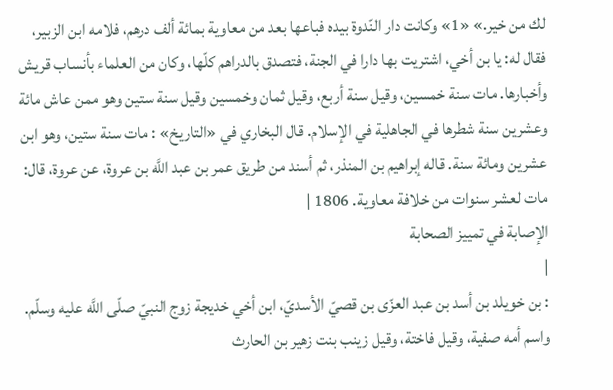لك من خير.» «1» وكانت دار النّدوة بيده فباعها بعد من معاوية بمائة ألف درهم، فلامه ابن الزبير، فقال له: يا بن أخي، اشتريت بها دارا في الجنة، فتصدق بالدراهم كلّها، وكان من العلماء بأنساب قريش وأخبارها. مات سنة خمسين، وقيل سنة أربع، وقيل ثمان وخمسين وقيل سنة ستين وهو ممن عاش مائة وعشرين سنة شطرها في الجاهلية في الإسلام. قال البخاري في «التاريخ» : مات سنة ستين، وهو ابن عشرين ومائة سنة. قاله إبراهيم بن المنذر، ثم أسند من طريق عمر بن عبد اللَّه بن عروة، عن عروة، قال: مات لعشر سنوات من خلافة معاوية. 1806 |
الإصابة في تمييز الصحابة
|
: بن خويلد بن أسد بن عبد العزّى بن قصيّ الأسديّ، ابن أخي خديجة زوج النبيّ صلّى اللَّه عليه وسلّم.
واسم أمه صفية، وقيل فاختة، وقيل زينب بنت زهير بن الحارث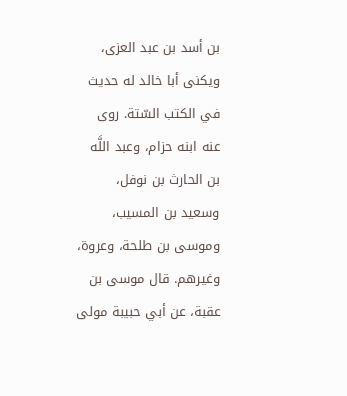بن أسد بن عبد العزى، ويكنى أبا خالد له حديث في الكتب السّتة. روى عنه ابنه حزام، وعبد اللَّه بن الحارث بن نوفل، وسعيد بن المسيب، وموسى بن طلحة، وعروة، وغيرهم. قال موسى بن عقبة، عن أبي حبيبة مولى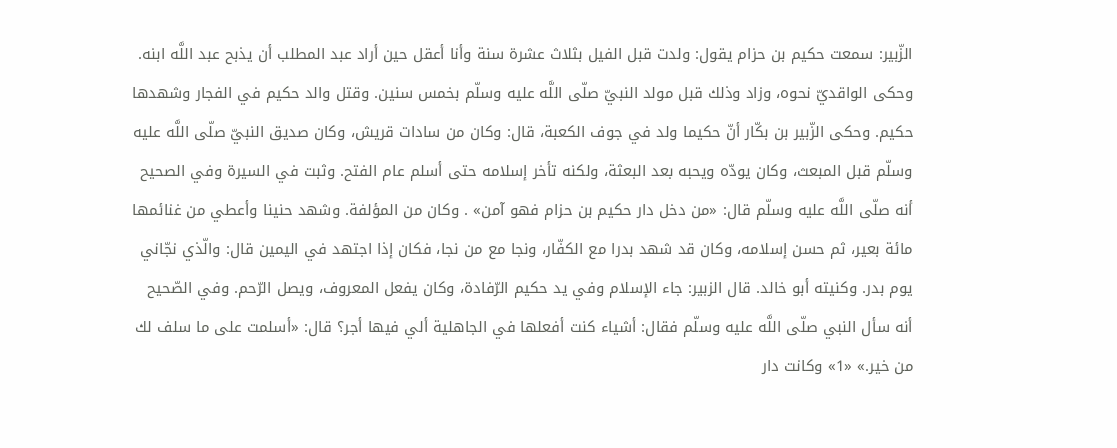الزّبير: سمعت حكيم بن حزام يقول: ولدت قبل الفيل بثلاث عشرة سنة وأنا أعقل حين أراد عبد المطلب أن يذبح عبد اللَّه ابنه. وحكى الواقديّ نحوه، وزاد وذلك قبل مولد النبيّ صلّى اللَّه عليه وسلّم بخمس سنين. وقتل والد حكيم في الفجار وشهدها حكيم. وحكى الزّبير بن بكّار أنّ حكيما ولد في جوف الكعبة، قال: وكان من سادات قريش، وكان صديق النبيّ صلّى اللَّه عليه وسلّم قبل المبعث، وكان يودّه ويحبه بعد البعثة، ولكنه تأخر إسلامه حتى أسلم عام الفتح. وثبت في السيرة وفي الصحيح أنه صلّى اللَّه عليه وسلّم قال: «من دخل دار حكيم بن حزام فهو آمن» . وكان من المؤلفة. وشهد حنينا وأعطي من غنائمها مائة بعير، ثم حسن إسلامه، وكان قد شهد بدرا مع الكفّار، ونجا مع من نجا، فكان إذا اجتهد في اليمين قال: والّذي نجّاني يوم بدر. وكنيته أبو خالد. قال الزبير: جاء الإسلام وفي يد حكيم الرّفادة، وكان يفعل المعروف، ويصل الرّحم. وفي الصّحيح أنه سأل النبي صلّى اللَّه عليه وسلّم فقال: أشياء كنت أفعلها في الجاهلية ألي فيها أجر؟ قال: «أسلمت على ما سلف لك من خير.» «1» وكانت دار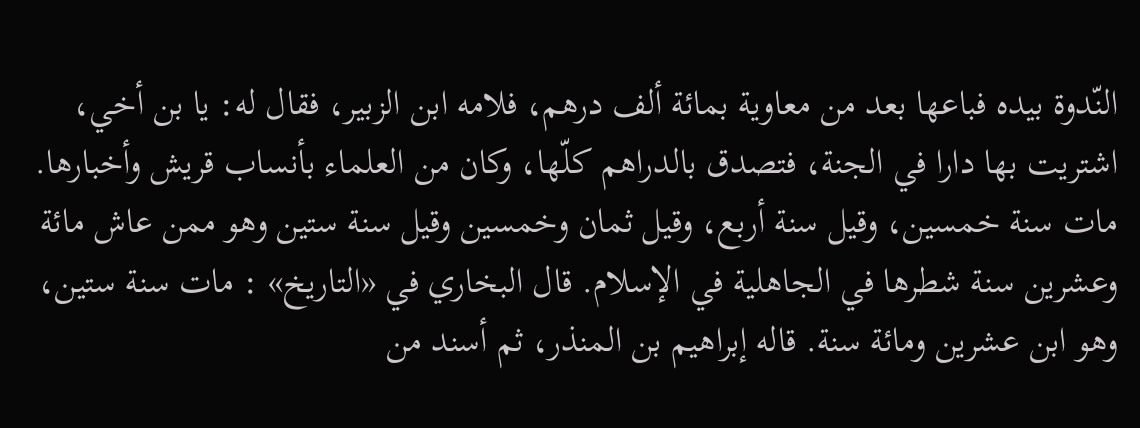النّدوة بيده فباعها بعد من معاوية بمائة ألف درهم، فلامه ابن الزبير، فقال له: يا بن أخي، اشتريت بها دارا في الجنة، فتصدق بالدراهم كلّها، وكان من العلماء بأنساب قريش وأخبارها. مات سنة خمسين، وقيل سنة أربع، وقيل ثمان وخمسين وقيل سنة ستين وهو ممن عاش مائة وعشرين سنة شطرها في الجاهلية في الإسلام. قال البخاري في «التاريخ» : مات سنة ستين، وهو ابن عشرين ومائة سنة. قاله إبراهيم بن المنذر، ثم أسند من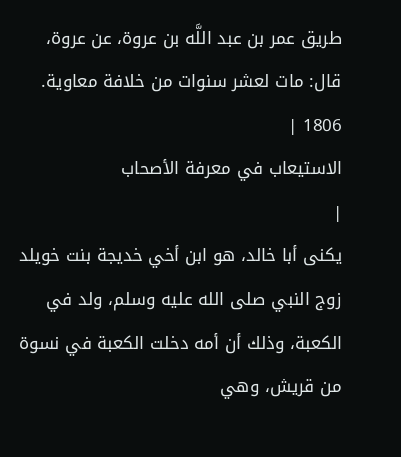طريق عمر بن عبد اللَّه بن عروة، عن عروة، قال: مات لعشر سنوات من خلافة معاوية. 1806 |
الاستيعاب في معرفة الأصحاب
|
يكنى أبا خالد، هو ابن أخي خديجة بنت خويلد زوج النبي صلى الله عليه وسلم، ولد في الكعبة، وذلك أن أمه دخلت الكعبة في نسوة من قريش، وهي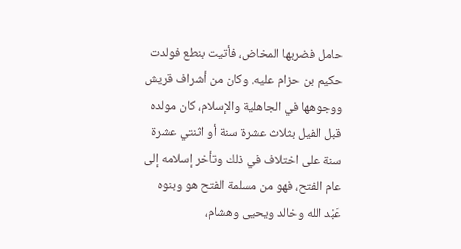حامل فضربها المخاض، فأتيت بنطع فولدت حكيم بن حزام عليه. وكان من أشراف قريش ووجوهها في الجاهلية والإسلام، كان مولده قبل الفيل بثلاث عشرة سنة أو اثنتي عشرة سنة على اختلاف في ذلك وتأخر إسلامه إلى عام الفتح، فهو من مسلمة الفتح هو وبنوه عَبْد الله وخالد ويحيى وهشام،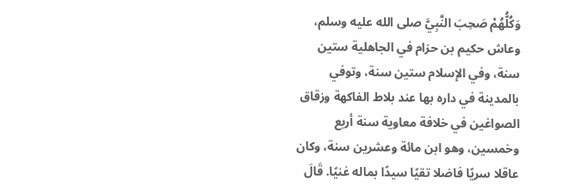وَكُلُّهُمْ صَحِبَ النَّبِيَّ صلى الله عليه وسلم، وعاش حكيم بن حزام في الجاهلية ستين سنة، وفي الإسلام ستين سنة، وتوفي بالمدينة في داره بها عند بلاط الفاكهة وزقاق الصواغين في خلافة معاوية سنة أربع وخمسين، وهو ابن مائة وعشرين سنة، وكان عاقلا سريًا فاضلا تقيًا سيدًا بماله غنيًا. قَالَ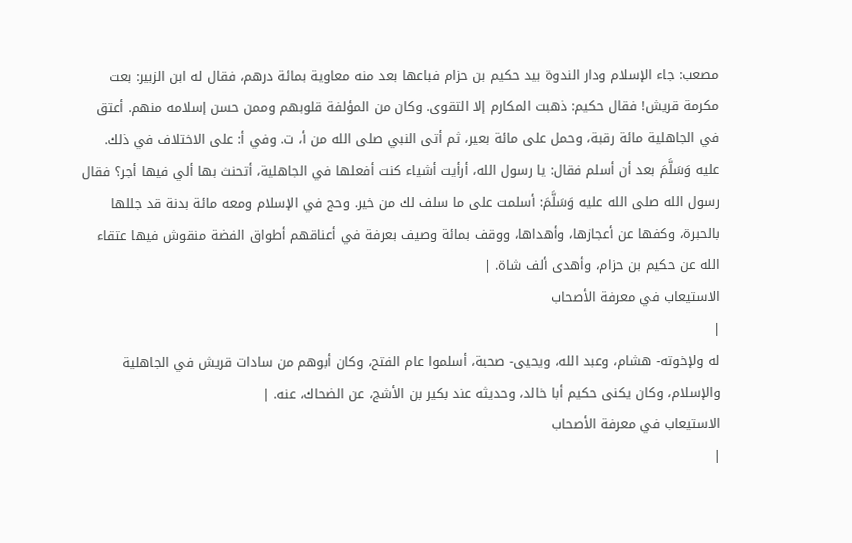مصعب: جاء الإسلام ودار الندوة بيد حكيم بن حزام فباعها بعد منه معاوية بمائة درهم، فقال له ابن الزبير: بعت مكرمة قريش! فقال حكيم: ذهبت المكارم إلا التقوى. وكان من المؤلفة قلوبهم وممن حسن إسلامه منهم. أعتق في الجاهلية مائة رقبة، وحمل على مائة بعير، ثم أتى النبي صلى الله من أ، ت. وفي أ: على الاختلاف في ذلك. عليه وَسَلَّمَ بعد أن أسلم فقال: يا رسول الله، أرأيت أشياء كنت أفعلها في الجاهلية، أتحنث بها ألي فيها أجر؟ فقال رسول الله صلى الله عليه وَسَلَّمَ: أسلمت على ما سلف لك من خير. وحج في الإسلام ومعه مائة بدنة قد جللها بالحبرة، وكفها عن أعجازها، وأهداها، ووقف بمائة وصيف بعرفة في أعناقهم أطواق الفضة منقوش فيها عتقاء الله عن حكيم بن حزام، وأهدى ألف شاة. |
الاستيعاب في معرفة الأصحاب
|
له ولإخوته- هشام، وعبد الله، ويحيى- صحبة، أسلموا عام الفتح، وكان أبوهم من سادات قريش في الجاهلية والإسلام، وكان يكنى حكيم أبا خالد، وحديثه عند بكير بن الأشج، عن الضحاك، عنه. |
الاستيعاب في معرفة الأصحاب
|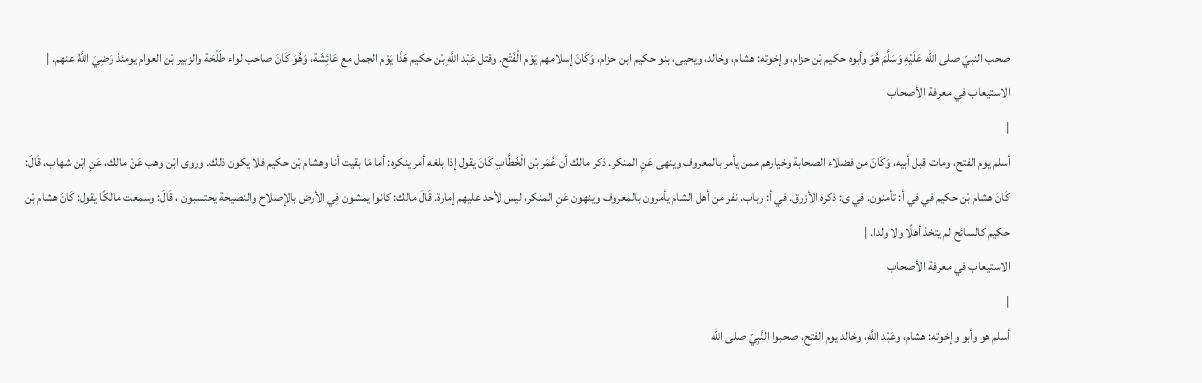صحب النبيّ صلى الله عَلَيْهِ وَسَلَّمَ هُوَ وأبوه حكيم بْن حزام، وإخوته: هشام، وخالد، ويحيى، بنو حكيم ابن حزام، وَكَانَ إسلامهم يَوْم الْفَتْح. وقتل عَبْد اللَّهِ بْن حكيم هَذَا يَوْم الجمل مع عَائِشَة، وَهُوَ كَانَ صاحب لواء طَلْحَة والزبير بْن العوام يومئذ رَضِيَ اللَّهُ عنهم. |
الاستيعاب في معرفة الأصحاب
|
أسلم يوم الفتح، ومات قبل أبيه، وَكَانَ من فضلاء الصحابة وخيارهم ممن يأمر بالمعروف وينهى عَنِ المنكر. ذكر مالك أن عُمَر بْن الْخَطَّابِ كَانَ يقول إذا بلغه أمر ينكره: أما مَا بقيت أنا وهشام بْن حكيم فلا يكون ذلك. وروى ابْن وهب عَنْ مالك، عَنِ ابْن شهاب، قَالَ: كَانَ هشام بْن حكيم في في أ: تأمنون. في ى: ذكره الأزرق. في أ: رباب. نفر من أهل الشام يأمرون بالمعروف وينهون عَنِ المنكر، ليس لأحد عليهم إمارة. قَالَ مالك: كانوا يمشون فِي الأرض بالإصلاح والنصيحة يحتسبون ، قَالَ: وسمعت مالكًا يقول: كَانَ هشام بْن حكيم كالسائح لم يتخذ أهلًا ولا ولدا. |
الاستيعاب في معرفة الأصحاب
|
أسلم هو وأبو وإخوته: هشام، وعَبْد اللَّهِ، وخالد يوم الفتح، صحبوا النَّبِيّ صلى الله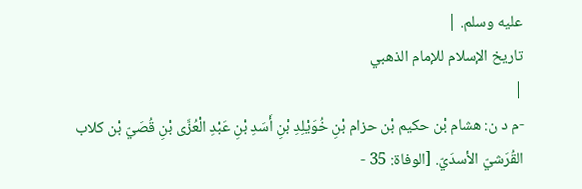عليه وسلم. |
تاريخ الإسلام للإمام الذهبي
|
-م د ن: هشام بْن حكيم بْن حزام بْنِ خُوَيْلِدِ بْنِ أَسَدِ بْنِ عَبْدِ الْعُزَّى بْنِ قُصَيّ بْن كلاب القُرَشيّ الأسدَيّ. [الوفاة: 35 -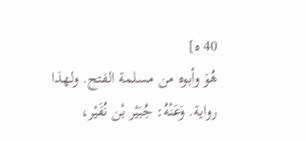40 ه]
هُوَ وأبوه من مسلمة الفتح. ولهذا رواية. وَعَنْهُ: جُبَيْر بْن نُفَيْر،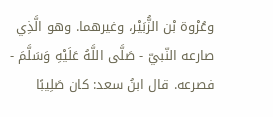وعُرْوة بْن الزُّبَيْر، وغيرهما. وهو الَّذِي صارعه النّبيّ - صَلَّى اللَّهُ عَلَيْهِ وَسَلَّمَ - فصرعه. قال ابنُ سعد: كان صَلِيبًا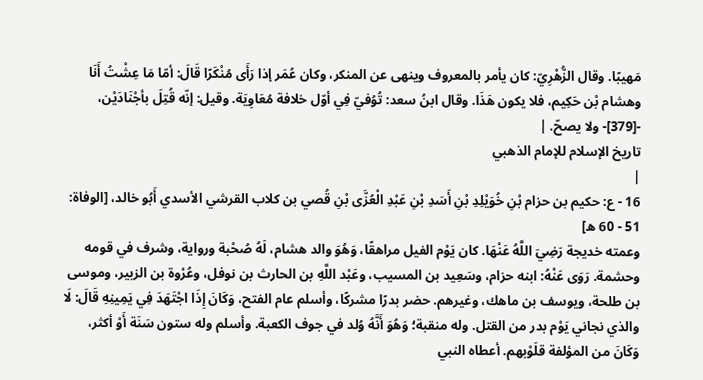مَهيبًا. وقال الزُّهْرِيّ: كان يأمر بالمعروف وينهى عن المنكر، وكان عُمَر إذا رَأَى مُنْكَرًا قَالَ: أمّا مَا عِشْتُ أَنَا وهشام بْن حَكِيم، فلا يكون هَذَا. وقال ابنُ سعد: تُوُفيّ فِي أوّل خلافة مُعَاوِيَة. وقيل: إنّه قُتِلَ بأجْنَادَيْن، -[379]- ولا يصحّ. |
تاريخ الإسلام للإمام الذهبي
|
16 - ع: حكيم بن حزام بْنِ خُوَيْلِدِ بْنِ أَسَدِ بْنِ عَبْدِ الْعُزَّى بْنِ قُصي بن كلاب القرشي الأسدي أَبُو خالد، [الوفاة: 51 - 60 ه]
وعمته خديجة رَضِيَ اللَّهُ عَنْهَا. كان يَوْم الفيل مراهقًا، وَهُوَ والد هشام، لَهُ صُحْبة ورواية، وشرف في قومه وحشمة. رَوَى عَنْهُ: ابنه حزام، وسَعِيد بن المسيب، وعَبْد اللَّهِ بن الحارث بن نوفل، وعُرْوة بن الزبير، وموسى بن طلحة، ويوسف بن ماهك، وغيرهم. حضر بدرًا مشركًا، وأسلم عام الفتح، وَكَانَ إِذَا اجْتَهَدَ فِي يَمِينِهِ قَالَ: لَا والذي نجاني يَوْم بدر من القتل. وله منقبة؛ وَهُوَ أَنَّهُ وُلد في جوف الكعبة. وأسلم وله ستون سَنَة أَوْ أكثر، وَكَانَ من المؤلفة قلَوْبهم. أعطاه النبي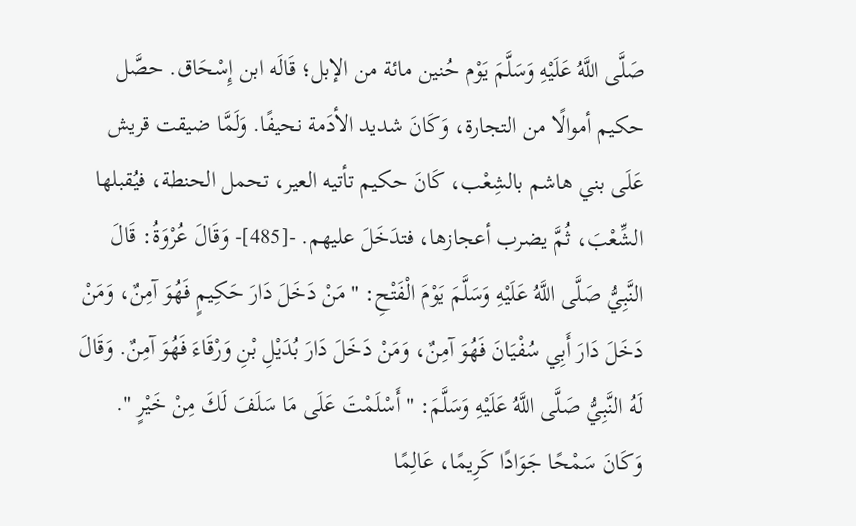صَلَّى اللَّهُ عَلَيْهِ وَسَلَّمَ يَوْم حُنين مائة من الإبل؛ قَالَه ابن إِسْحَاق. حصَّل حكيم أموالًا من التجارة، وَكَانَ شديد الأدَمة نحيفًا. وَلَمَّا ضيقت قريش عَلَى بني هاشم بالشِعْب، كَانَ حكيم تأتيه العير، تحمل الحنطة، فيُقبلها الشِّعْبَ، ثُمَّ يضرب أعجازها، فتدَخَلَ عليهم. -[485]- وَقَالَ عُرْوَةُ: قَالَ النَّبِيُّ صَلَّى اللَّهُ عَلَيْهِ وَسَلَّمَ يَوْمَ الْفَتْحِ: " مَنْ دَخَلَ دَارَ حَكِيمٍ فَهُوَ آمِنٌ، وَمَنْ دَخَلَ دَارَ أَبِي سُفْيَانَ فَهُوَ آمِنٌ، وَمَنْ دَخَلَ دَارَ بُدَيْلِ بْنِ وَرْقَاءَ فَهُوَ آمِنٌ. وَقَالَ لَهُ النَّبِيُّ صَلَّى اللَّهُ عَلَيْهِ وَسَلَّمَ: " أَسْلَمْتَ عَلَى مَا سَلَفَ لَكَ مِنْ خَيْرٍ ". وَكَانَ سَمْحًا جَوَادًا كَرِيمًا، عَالِمًا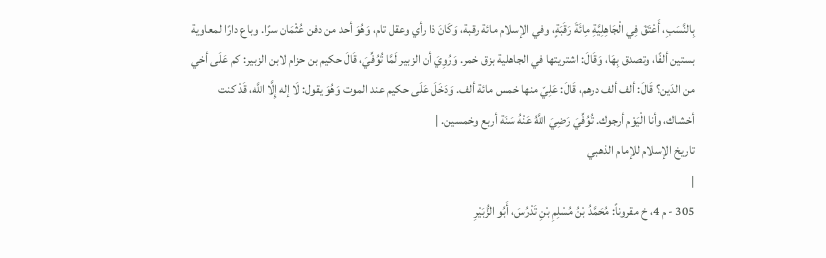بِالنَّسَبِ، أَعْتَقَ فِي الْجَاهِلِيَّةِ مِائَةَ رَقَبَةٍ، وفي الإسلام مائة رقبة، وَكَانَ ذا رأي وعقل تام، وَهُوَ أحد من دفن عُثْمَان سرًا. وباع دارًا لمعاوية بستين ألفًا، وتصدق بِهَا، وَقَالَ: اشتريتها في الجاهلية بزق خمر. وَرُوِيَ أن الزبير لَمَّا تُوُفِّيَ، قَالَ حكيم بن حزام لابن الزبير: كم عَلَى أخي من الدَين؟ قَالَ: ألف ألف درهم، قَالَ: عَلِيّ منها خمس مائة ألف. وَدَخَلَ عَلَى حكيم عند الموت وَهُوَ يقول: لَا إله إِلَّا اللَّه، قَدْ كنت أخشاك، وأنا الْيَوْم أرجوك. تُوُفِّيَ رَضِيَ اللَّهُ عَنْهُ سَنَة أربع وخمسين. |
تاريخ الإسلام للإمام الذهبي
|
305 - م 4، خ مقروناً: مُحَمَّدُ بْنُ مُسْلِمِ بْنِ تَدْرُسَ، أَبُو الزُّبَيْرِ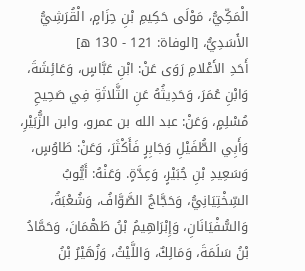الْمَكِّيُّ، مَوْلَى حَكِيمِ بْنِ حِزَامٍ، الْقُرَشِيُّ الأَسَدِيُّ، [الوفاة: 121 - 130 ه]
أَحَدِ الأَعْلامِ رَوَى عَنْ: ابْنِ عَبَّاسٍ، وَعَائِشَةَ، وَابْنِ عُمَرَ، وَحَدِيثُهُ عَنِ الثَّلاثَةِ فِي صَحِيحِ مُسْلِمٍ، وَعَنْ: عبد الله بن عمرو، وابن الزُّبَيْرِ، وَأَبِي الطُّفَيْلِ وَجَابِرٍ فَأَكْثَرَ، وَعَنْ: طَاوُسٍ، وَسَعِيدِ بْنِ جُبَيْرٍ، وَعِدَّةٍ. وَعَنْهُ: أَيُّوبُ السِّخْتِيَانِيُّ، وَحَجَّاجٌ الصَّوَّافُ، وَشُعْبَةُ، وَالسُّفْيَانَانِ، وَإِبْرَاهِيمُ بْنُ طَهْمَانَ، وَحَمَّادُ بْنُ سَلَمَةَ، وَمَالِكٌ، وَاللَّيْثُ، وَزُهَيْرُ بْنُ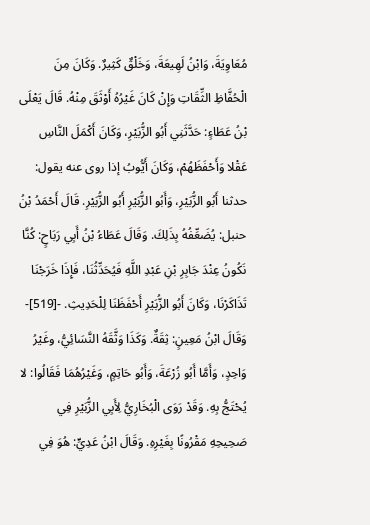مُعَاوِيَةَ، وَابْنُ لَهِيعَةَ، وَخَلْقٌ كَثِيرٌ. وَكَانَ مِنَ الْحُفَّاظِ الثِّقَاتِ وَإِنْ كَانَ غَيْرُهُ أَوْثَقَ مِنْهُ. قَالَ يَعْلَى بْنُ عَطَاءٍ: حَدَّثَنِي أَبُو الزُّبَيْرِ، وَكَانَ أَكْمَلَ النَّاسِ عَقْلا وَأَحْفَظَهُمْ، وَكَانَ أَيُّوبُ إذا روى عنه يقول: حدثنا أَبُو الزُّبَيْرِ، وَأَبُو الزُّبَيْرِ أَبُو الزُّبَيْرِ. قَالَ أَحْمَدُ بْنُ حنبل: يُضَعِّفُهُ بِذَلِكَ. وَقَالَ عَطَاءُ بْنُ أَبِي رَبَاحٍ: كُنَّا نَكُونُ عِنْدَ جَابِرِ بْنِ عَبْدِ اللَّهِ فَيُحَدِّثُنَا، فَإِذَا خَرَجْنَا تَذَاكَرْنَا، وَكَانَ أَبُو الزُّبَيْرِ أَحْفَظَنَا لِلْحَدِيثِ. -[519]- وَقَالَ ابْنُ مَعِينٍ: ثِقَةٌ. وَكَذَا وَثَّقَهُ النَّسَائِيُّ، وغَيْرُ وَاحِدٍ، وَأَمَّا أَبُو زُرْعَةَ، وَأَبُو حَاتِمٍ، وَغَيْرُهُمَا فَقَالُوا: لا يُحْتَجُّ بِهِ. وَقَدْ رَوَى الْبُخَارِيُّ لِأَبِي الزُّبَيْرِ فِي صَحِيحِهِ مَقْرُونًا بِغَيْرِهِ. وَقَالَ ابْنُ عَدِيٍّ: هُوَ فِي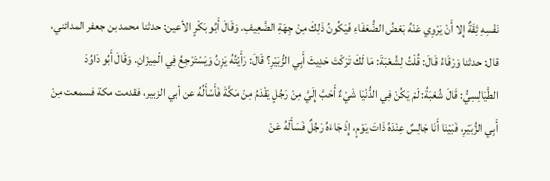نَفْسِهِ ثِقَةٌ إِلا أَنْ يَرْوِي عَنْهُ بَعْضُ الضُّعَفَاءِ فَيَكُونُ ذَلِكَ مِنْ جِهَةِ الضَّعِيفِ. وَقَالَ أَبُو بَكْرٍ الأعين: حدثنا محمد بن جعفر المدائني، قال: حدثنا وَرْقَاءُ قَالَ: قُلْتُ لِشُعْبَةَ: مَا لَكَ تَرَكْتَ حَدِيثَ أَبِي الزُّبَيْرِ؟ قَالَ: رَأَيْتُهُ يَزِنُ وَيَسْتَرْجِعُ فِي الْمِيزَانِ. وَقَالَ أَبُو دَاوُدَ الطَّيَالِسِيُّ: قَالَ شُعْبَةُ: لَمْ يَكُنْ فِي الدُّنْيَا شَيْءٌ أَحَبَّ إِلَيَّ مِنْ رَجُلٍ يَقْدَمُ مِنْ مَكَّةَ فَأَسْأَلُهُ عن أبي الزبير، فقدمت مكة فسمعت مِنْ أَبِي الزُّبَيْرِ، فَبَيْنَا أَنَا جَالِسٌ عِنْدَهُ ذَاتَ يَوْمٍ، إِذْ جَاءَهُ رَجُلٌ فَسَأَلَهُ عَنْ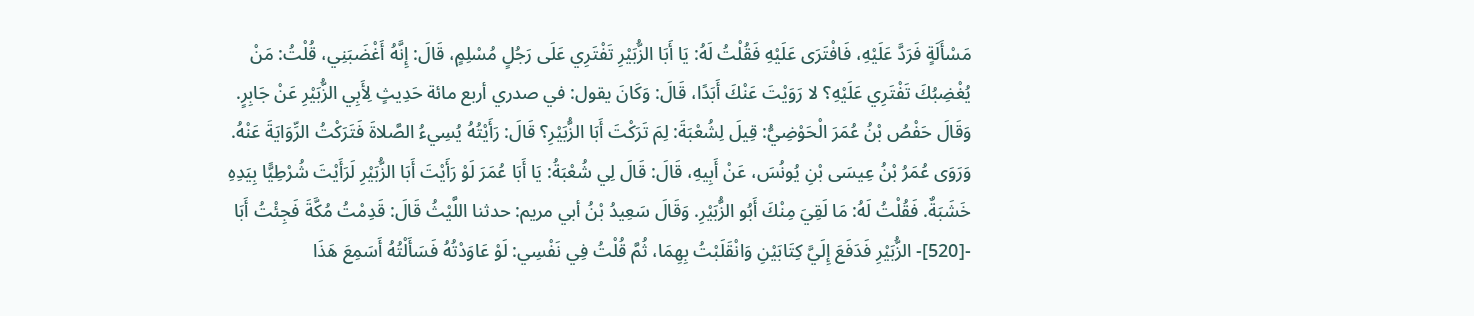مَسْأَلَةٍ فَرَدَّ عَلَيْهِ، فَافْتَرَى عَلَيْهِ فَقُلْتُ لَهُ: يَا أَبَا الزُّبَيْرِ تَفْتَرِي عَلَى رَجُلٍ مُسْلِمٍ، قَالَ: إِنَّهُ أَغْضَبَنِي، قُلْتُ: مَنْ يُغْضِبُكَ تَفْتَرِي عَلَيْهِ؟ لا رَوَيْتَ عَنْكَ أَبَدًا، قَالَ: وَكَانَ يقول: في صدري أربع مائة حَدِيثٍ لِأَبِي الزُّبَيْرِ عَنْ جَابِرٍ. وَقَالَ حَفْصُ بْنُ عُمَرَ الْحَوْضِيُّ: قِيلَ لِشُعْبَةَ: لِمَ تَرَكْتَ أَبَا الزُّبَيْرِ؟ قَالَ: رَأَيْتُهُ يُسِيءُ الصَّلاةَ فَتَرَكْتُ الرِّوَايَةَ عَنْهُ. وَرَوَى عُمَرُ بْنُ عِيسَى بْنِ يُونُسَ، عَنْ أَبِيهِ، قَالَ: قَالَ لِي شُعْبَةُ: يَا أَبَا عُمَرَ لَوْ رَأَيْتَ أَبَا الزُّبَيْرِ لَرَأَيْتَ شُرْطِيًّا بِيَدِهِ خَشَبَةٌ. فَقُلْتُ لَهُ: مَا لَقِيَ مِنْكَ أَبُو الزُّبَيْرِ. وَقَالَ سَعِيدُ بْنُ أبي مريم: حدثنا اللَّيْثُ قَالَ: قَدِمْتُ مُكَّةَ فَجِئْتُ أَبَا -[520]- الزُّبَيْرِ فَدَفَعَ إِلَيَّ كِتَابَيْنِ وَانْقَلَبْتُ بِهِمَا، ثُمَّ قُلْتُ فِي نَفْسِي: لَوْ عَاوَدْتُهُ فَسَأَلْتُهُ أَسَمِعَ هَذَا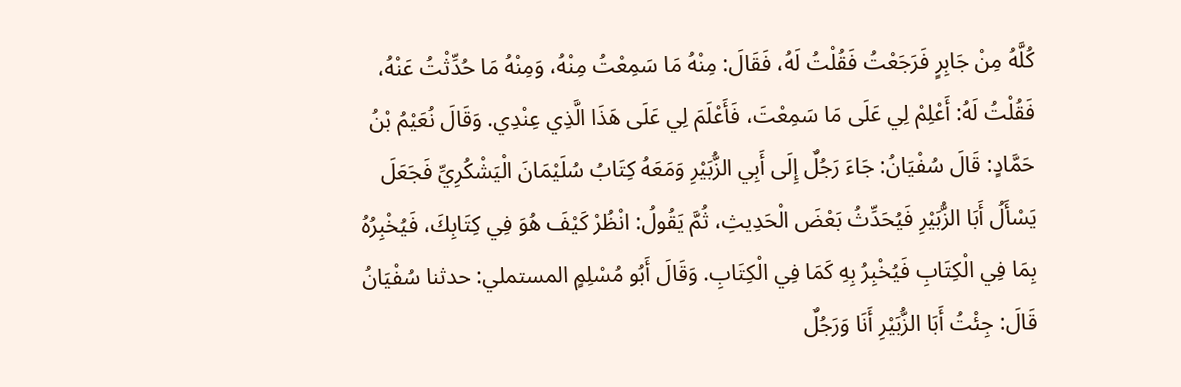كُلَّهُ مِنْ جَابِرٍ فَرَجَعْتُ فَقُلْتُ لَهُ، فَقَالَ: مِنْهُ مَا سَمِعْتُ مِنْهُ، وَمِنْهُ مَا حُدِّثْتُ عَنْهُ، فَقُلْتُ لَهُ: أَعْلِمْ لِي عَلَى مَا سَمِعْتَ، فَأَعْلَمَ لِي عَلَى هَذَا الَّذِي عِنْدِي. وَقَالَ نُعَيْمُ بْنُ حَمَّادٍ: قَالَ سُفْيَانُ: جَاءَ رَجُلٌ إِلَى أَبِي الزُّبَيْرِ وَمَعَهُ كِتَابُ سُلَيْمَانَ الْيَشْكُرِيِّ فَجَعَلَ يَسْأَلُ أَبَا الزُّبَيْرِ فَيُحَدِّثُ بَعْضَ الْحَدِيثِ، ثُمَّ يَقُولُ: انْظُرْ كَيْفَ هُوَ فِي كِتَابِكَ، فَيُخْبِرُهُ بِمَا فِي الْكِتَابِ فَيُخْبِرُ بِهِ كَمَا فِي الْكِتَابِ. وَقَالَ أَبُو مُسْلِمٍ المستملي: حدثنا سُفْيَانُ قَالَ: جِئْتُ أَبَا الزُّبَيْرِ أَنَا وَرَجُلٌ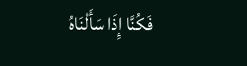فَكُنَّا إِذَا سَأَلْنَاهُ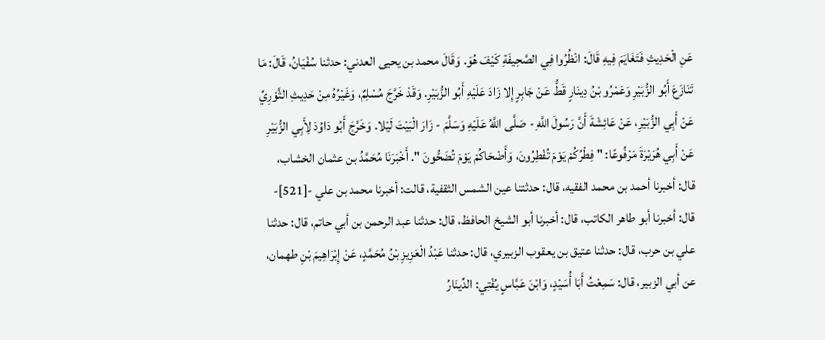عَنِ الْحَدِيثِ فَتَغَايَمَ فِيهِ قَالَ: انْظُرُوا فِي الصَّحِيفَةِ كَيْفَ هُوَ. وَقَالَ محمد بن يحيى العدني: حدثنا سُفْيَانُ، قَالَ: مَا تَنَازَعَ أَبُو الزُّبَيْرِ وَعَمْرُو بْنُ دِينَارٍ قَطُّ عَنْ جَابِرٍ إِلا زَادَ عَلَيْهِ أَبُو الزُّبَيْرِ. وَقَدْ خَرَّجَ مُسْلِمٌ، وَغَيْرُهُ مِنْ حَدِيثِ الثَّوْرِيِّ عَنْ أَبِي الزُّبَيْرِ، عَنْ عَائِشَةَ أَنَّ رَسُولَ اللَّهِ - صَلَّى اللَّهُ عَلَيْهِ وَسَلَّمَ - زَارَ الْبَيْتَ لَيْلا. وَخَرَّجَ أَبُو دَاوُدَ لِأَبِي الزُّبَيْرِ عَنْ أَبِي هُرَيْرَةَ مَرْفُوعًا: " فِطْرُكُمْ يَوْمَ تُفْطِرُونَ، وَأَضْحَاكُمْ يَوْمَ تُضَحُّونَ ". أَخْبَرَنَا مُحَمَّدُ بن عثمان الخشاب، قال: أخبرنا أحمد بن محمد الفقيه، قال: حدثتنا عين الشمس الثقفية، قالت: أخبرنا محمد بن علي -[521]- قال: أخبرنا أبو طاهر الكاتب، قال: أخبرنا أبو الشيخ الحافظ، قال: حدثنا عبد الرحمن بن أبي حاتم، قال: حدثنا علي بن حرب، قال: حدثنا عتيق بن يعقوب الزبيري، قال: حدثنا عَبْدُ الْعَزِيزِ بْنُ مُحَمَّدٍ، عَنْ إِبْرَاهِيمَ بْنِ طهمان، عن أبي الزبير، قال: سَمِعْتُ أَبَا أُسَيْدٍ، وَابْنَ عَبَّاسٍ يُفْتِي: الدِّينَارُ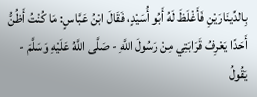بِالدِّينَارَيْنِ فَأَغْلَظَ لَهُ أَبُو أُسَيْدٍ، فَقَالَ ابْنُ عَبَّاسٍ: مَا كُنْتُ أَظُنُّ أَحَدًا يَعْرِفُ قَرَابَتِي مِنْ رَسُولَ اللَّهِ - صَلَّى اللَّهُ عَلَيْهِ وَسَلَّمَ - يَقُولُ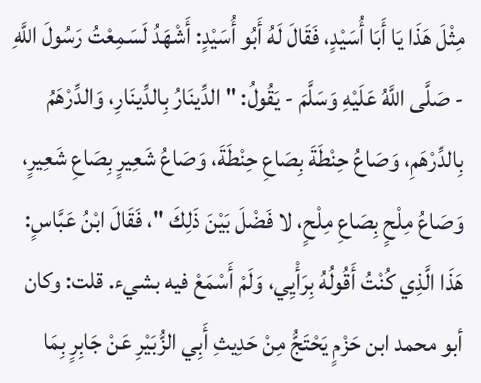مِثْلَ هَذَا يَا أَبَا أُسَيْدٍ، فَقَالَ لَهُ أَبُو أُسَيْدٍ: أَشْهَدُ لَسَمِعْتُ رَسُولَ اللَّهِ - صَلَّى اللَّهُ عَلَيْهِ وَسَلَّمَ - يَقُولُ: " الدِّينَارُ بِالدِّينَارِ، وَالدِّرْهَمُ بِالدِّرْهَمِ، وَصَاعُ حِنْطَةَ بِصَاعِ حِنْطَةَ، وَصَاعُ شَعِيرٍ بِصَاعِ شَعِيرٍ، وَصَاعُ مِلْحٍ بِصَاعِ مِلْحٍ، لا فَضْلَ بَيْنَ ذَلِكَ "، فَقَالَ ابْنُ عَبَّاسٍ: هَذَا الَّذِي كُنْتُ أَقُولُهُ بِرَأْيِي، وَلَمْ أَسْمَعْ فيه بشيء. قلت: وكان أبو محمد ابن حَزْمٍ يَحْتَجُّ مِنْ حَدِيثِ أَبِي الزُّبَيْرِ عَنْ جَابِرٍ بِمَا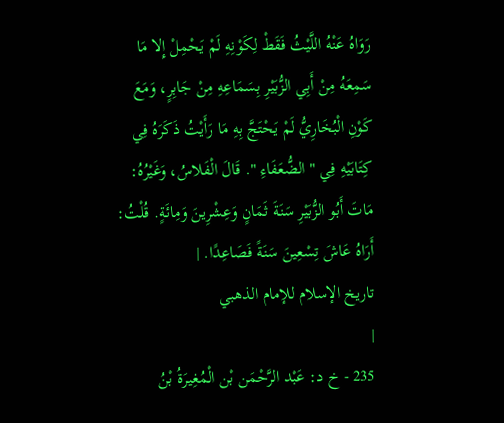رَوَاهُ عَنْهُ اللَّيْثُ فَقَطْ لِكَوْنِهِ لَمْ يَحْمِلْ إِلا مَا سَمِعَهُ مِنْ أَبِي الزُّبَيْرِ بِسَمَاعِهِ مِنْ جَابِرٍ، وَمَعَ كَوْنِ الْبُخَارِيُّ لَمْ يَحْتَجَّ بِهِ مَا رَأَيْتُ ذَكَرَهُ فِي كِتَابَيْهِ فِي " الضُّعَفَاءِ ". قَالَ الْفَلاسُ، وَغَيْرُهُ: مَاتَ أَبُو الزُّبَيْرِ سَنَةَ ثَمَانٍ وَعِشْرِينَ وَمِائَةٍ. قُلْتُ: أَرَاهُ عَاشَ تِسْعِينَ سَنَةً فَصَاعِدًا. |
تاريخ الإسلام للإمام الذهبي
|
235 - خ د: عَبْد الرَّحْمَن بْن الْمُغِيرَةُ بْنُ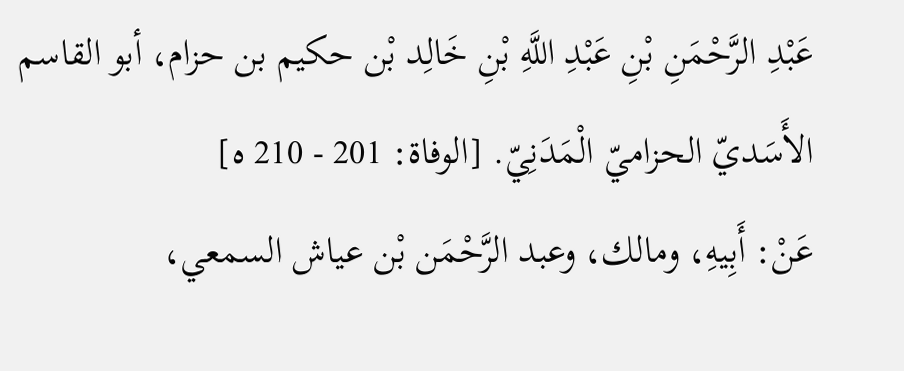عَبْدِ الرَّحْمَنِ بْنِ عَبْدِ اللَّهِ بْنِ خَالِد بْن حكيم بن حزام، أبو القاسم الأَسَديّ الحزاميّ الْمَدَنِيّ. [الوفاة: 201 - 210 ه]
عَنْ: أَبِيهِ، ومالك، وعبد الرَّحْمَن بْن عياش السمعي،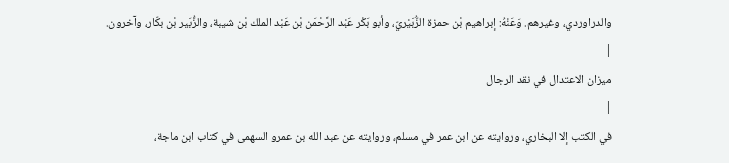والدراوردي، وغيرهم. وَعَنْهُ: إبراهيم بْن حمزة الزُّبَيْريّ، وأبو بَكْر عَبْد الرَّحْمَن بْن عَبْد الملك بْن شيبة، والزُّبَير بْن بكّار، وآخرون. |
ميزان الاعتدال في نقد الرجال
|
في الكتب إلا البخاري، وروايته عن ابن عمر في مسلم، وروايته عن عبد الله بن عمرو السهمى في كتاب ابن ماجة،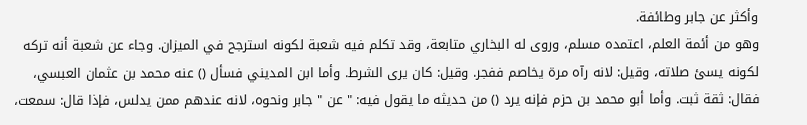وأكثر عن جابر وطائفة.
وهو من أئمة العلم، اعتمده مسلم، وروى له البخاري متابعة، وقد تكلم فيه شعبة لكونه استرجح في الميزان. وجاء عن شعبة أنه تركه لكونه يسئ صلاته، وقيل: لانه رآه مرة يخاصم ففجر. وقيل: كان يرى الشرط. وأما ابن المديني فسأل () عنه محمد بن عثمان العبسي، فقال: ثقة ثبت. وأما أبو محمد بن حزم فإنه يرد () من حديثه ما يقول فيه: " عن " جابر ونحوه، لانه عندهم ممن يدلس، فإذا قال: سمعت،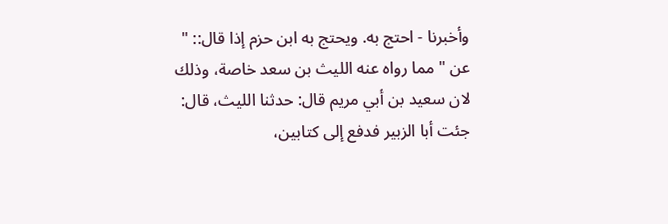وأخبرنا - احتج به. ويحتج به ابن حزم إذا قال:: " عن " مما رواه عنه الليث بن سعد خاصة، وذلك لان سعيد بن أبي مريم قال: حدثنا الليث، قال: جئت أبا الزبير فدفع إلى كتابين،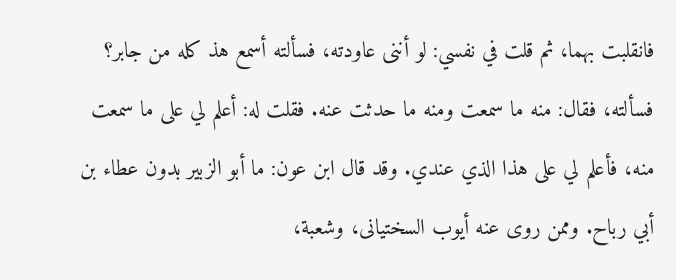فانقلبت بهما، ثم قلت في نفسي: لو أننى عاودته، فسألته أسمع هذ كله من جابر؟ فسألته، فقال: منه ما سمعت ومنه ما حدثت عنه. فقلت له: أعلم لي على ما سمعت منه، فأعلم لي على هذا الذي عندي. وقد قال ابن عون: ما أبو الزبير بدون عطاء بن أبي رباح. وممن روى عنه أيوب السختيانى، وشعبة،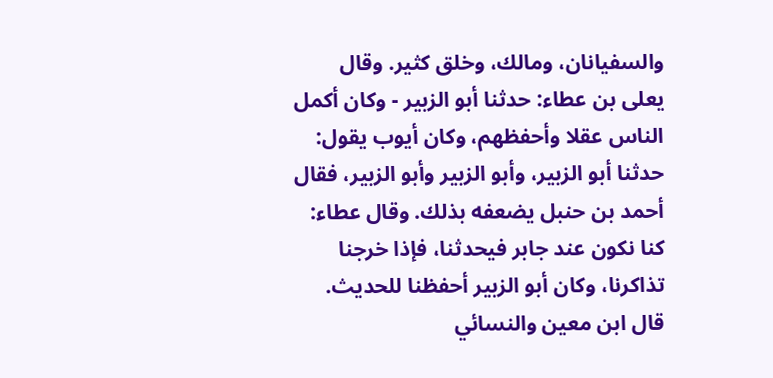والسفيانان، ومالك، وخلق كثير. وقال يعلى بن عطاء: حدثنا أبو الزبير - وكان أكمل الناس عقلا وأحفظهم، وكان أيوب يقول: حدثنا أبو الزبير، وأبو الزبير وأبو الزبير، فقال أحمد بن حنبل يضعفه بذلك. وقال عطاء: كنا نكون عند جابر فيحدثنا، فإذا خرجنا تذاكرنا، وكان أبو الزبير أحفظنا للحديث. قال ابن معين والنسائي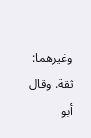وغيرهما: ثقة. وقال أبو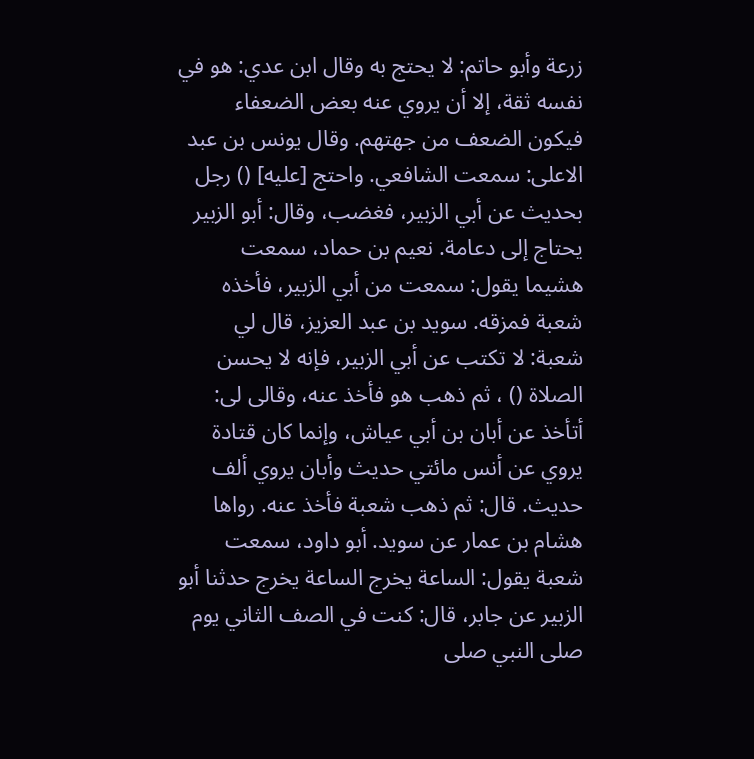زرعة وأبو حاتم: لا يحتج به وقال ابن عدي: هو في نفسه ثقة، إلا أن يروي عنه بعض الضعفاء فيكون الضعف من جهتهم. وقال يونس بن عبد الاعلى: سمعت الشافعي. واحتج [عليه] () رجل بحديث عن أبي الزبير، فغضب، وقال: أبو الزبير يحتاج إلى دعامة. نعيم بن حماد، سمعت هشيما يقول: سمعت من أبي الزبير، فأخذه شعبة فمزقه. سويد بن عبد العزيز، قال لي شعبة: لا تكتب عن أبي الزبير، فإنه لا يحسن الصلاة () ، ثم ذهب هو فأخذ عنه، وقالى لى: أتأخذ عن أبان بن أبي عياش، وإنما كان قتادة يروي عن أنس مائتي حديث وأبان يروي ألف حديث. قال: ثم ذهب شعبة فأخذ عنه. رواها هشام بن عمار عن سويد. أبو داود، سمعت شعبة يقول: الساعة يخرج الساعة يخرج حدثنا أبو الزبير عن جابر، قال: كنت في الصف الثاني يوم صلى النبي صلى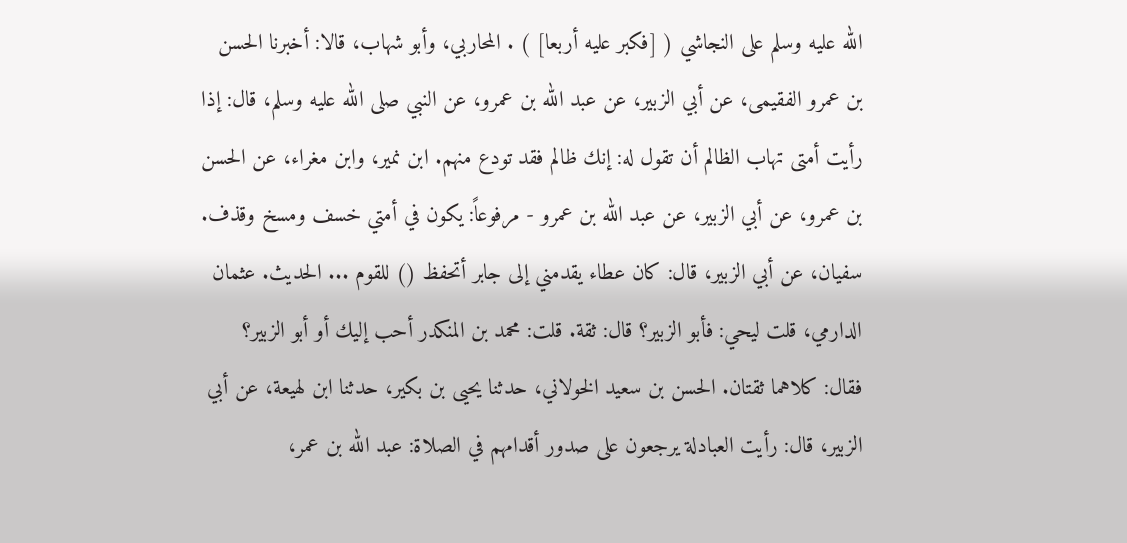الله عليه وسلم على النجاشي ( [فكبر عليه أربعا] ) . المحاربي، وأبو شهاب، قالا: أخبرنا الحسن بن عمرو الفقيمى، عن أبي الزبير، عن عبد الله بن عمرو، عن النبي صلى الله عليه وسلم، قال: إذا رأيت أمتى تهاب الظالم أن تقول له: إنك ظالم فقد تودع منهم. ابن نمير، وابن مغراء، عن الحسن بن عمرو، عن أبي الزبير، عن عبد الله بن عمرو - مرفوعاً: يكون في أمتي خسف ومسخ وقذف. سفيان، عن أبي الزبير، قال: كان عطاء يقدمني إلى جابر أتحفظ () للقوم ... الحديث. عثمان الدارمي، قلت ليحي: فأبو الزبير؟ قال: ثقة. قلت: محمد بن المنكدر أحب إليك أو أبو الزبير؟ فقال: كلاهما ثقتان. الحسن بن سعيد الخولاني، حدثنا يحيى بن بكير، حدثنا ابن لهيعة، عن أبي الزبير، قال: رأيت العبادلة يرجعون على صدور أقدامهم في الصلاة: عبد الله بن عمر،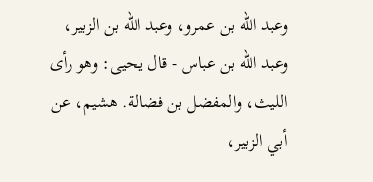وعبد الله بن عمرو، وعبد الله بن الزبير، وعبد الله بن عباس - قال يحيى: وهو رأى الليث، والمفضل بن فضالة. هشيم، عن أبي الزبير،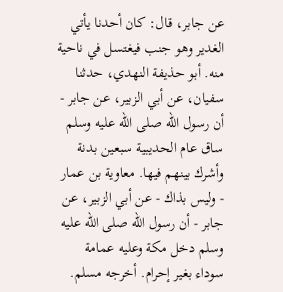عن جابر، قال: كان أحدنا يأتي الغدير وهو جنب فيغتسل في ناحية منه. أبو حذيفة النهدي، حدثنا سفيان، عن أبي الزبير، عن جابر - أن رسول الله صلى الله عليه وسلم ساق عام الحديبية سبعين بدنة وأشرك بينهم فيها. معاوية بن عمار - وليس بذاك - عن أبي الزبير، عن جابر - أن رسول الله صلى الله عليه وسلم دخل مكة وعليه عمامة سوداء بغير إحرام. أخرجه مسلم.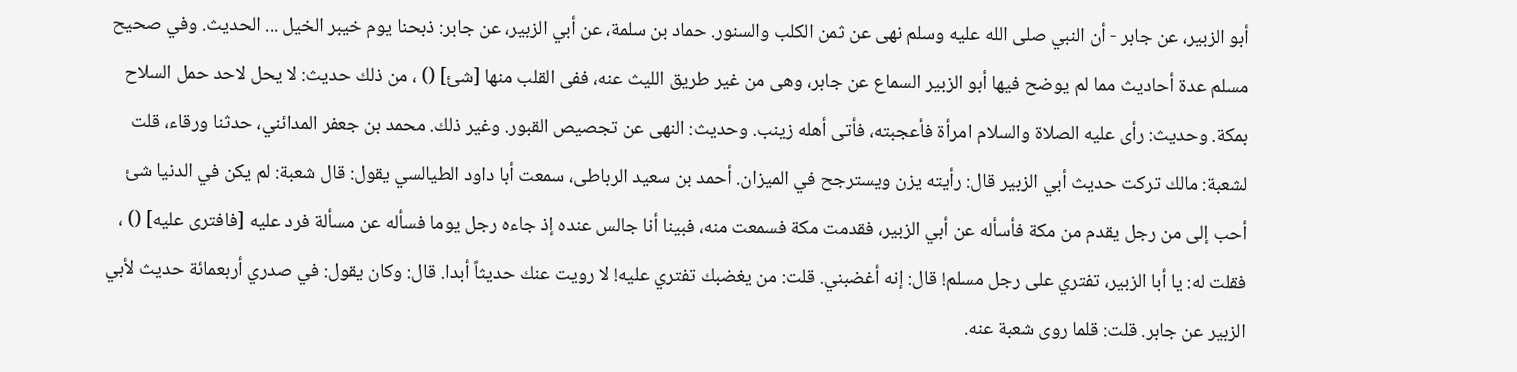أبو الزبير، عن جابر - أن النبي صلى الله عليه وسلم نهى عن ثمن الكلب والسنور. حماد بن سلمة، عن أبي الزبير، عن جابر: ذبحنا يوم خيبر الخيل ... الحديث. وفي صحيح مسلم عدة أحاديث مما لم يوضح فيها أبو الزبير السماع عن جابر، وهى من غير طريق الليث عنه، ففى القلب منها [شئ] () ، من ذلك حديث: لا يحل لاحد حمل السلاح بمكة. وحديث: رأى عليه الصلاة والسلام امرأة فأعجبته، فأتى أهله زينب. وحديث: النهى عن تجصيص القبور. وغير ذلك. محمد بن جعفر المدائني، حدثنا ورقاء، قلت لشعبة: مالك تركت حديث أبي الزبير قال: رأيته يزن ويسترجح في الميزان. أحمد بن سعيد الرباطى، سمعت أبا داود الطيالسي يقول: قال شعبة: لم يكن في الدنيا شئ أحب إلى من رجل يقدم من مكة فأسأله عن أبي الزبير، فقدمت مكة فسمعت منه، فبينا أنا جالس عنده إذ جاءه رجل يوما فسأله عن مسألة فرد عليه [فافترى عليه] () ، فقلت له: يا أبا الزبير، تفتري على رجل مسلم! قال: إنه أغضبني. قلت: من يغضبك تفتري عليه! لا رويت عنك حديثاً أبدا. قال: وكان يقول: في صدري أربعمائة حديث لأبي الزبير عن جابر. قلت: قلما روى شعبة عنه.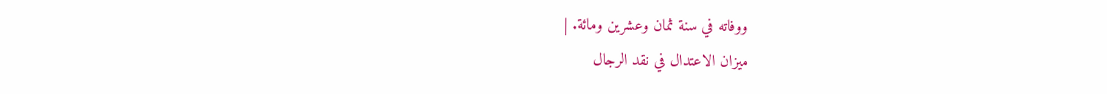ووفاته في سنة ثمان وعشرين ومائة. |
ميزان الاعتدال في نقد الرجال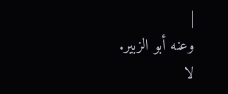|
وعنه أبو الزبير.
لا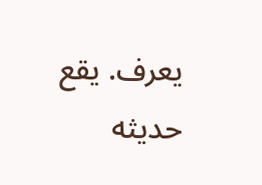يعرف. يقع حديثه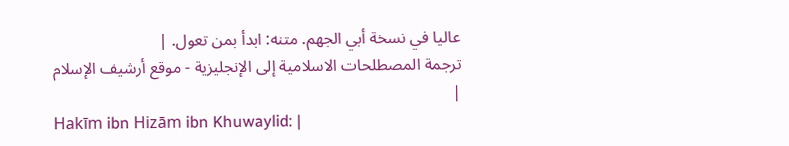عاليا في نسخة أبي الجهم. متنه: ابدأ بمن تعول. |
ترجمة المصطلحات الاسلامية إلى الإنجليزية - موقع أرشيف الإسلام
|
Hakīm ibn Hizām ibn Khuwaylid: |